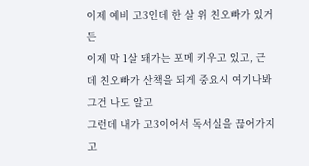이제 예비 고3인데 한 살 위 친오빠가 있거든
이제 막 1살 돼가는 포메 키우고 있고, 근데 친오빠가 산책을 되게 중요시 여기나봐 그건 나도 알고
그런데 내가 고3이어서 독서실을 끊어가지고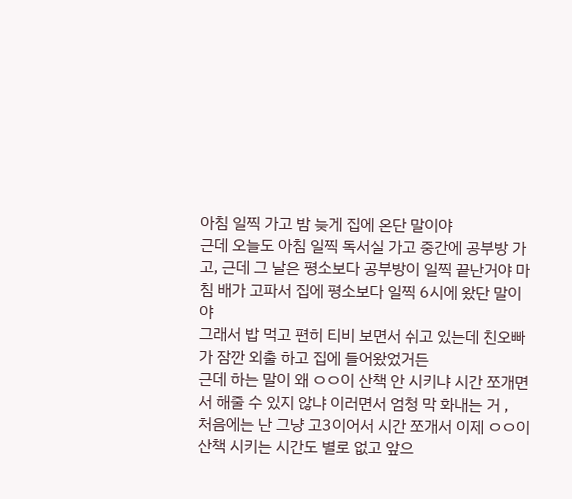아침 일찍 가고 밤 늦게 집에 온단 말이야
근데 오늘도 아침 일찍 독서실 가고 중간에 공부방 가고, 근데 그 날은 평소보다 공부방이 일찍 끝난거야 마침 배가 고파서 집에 평소보다 일찍 6시에 왔단 말이야
그래서 밥 먹고 편히 티비 보면서 쉬고 있는데 친오빠가 잠깐 외출 하고 집에 들어왔었거든
근데 하는 말이 왜 ㅇㅇ이 산책 안 시키냐 시간 쪼개면서 해줄 수 있지 않냐 이러면서 엄청 막 화내는 거 ,
처음에는 난 그냥 고3이어서 시간 쪼개서 이제 ㅇㅇ이 산책 시키는 시간도 별로 없고 앞으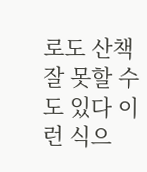로도 산책 잘 못할 수도 있다 이런 식으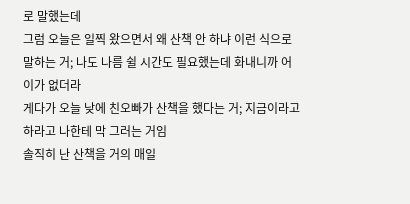로 말했는데
그럼 오늘은 일찍 왔으면서 왜 산책 안 하냐 이런 식으로 말하는 거; 나도 나름 쉴 시간도 필요했는데 화내니까 어이가 없더라
게다가 오늘 낮에 친오빠가 산책을 했다는 거; 지금이라고 하라고 나한테 막 그러는 거임
솔직히 난 산책을 거의 매일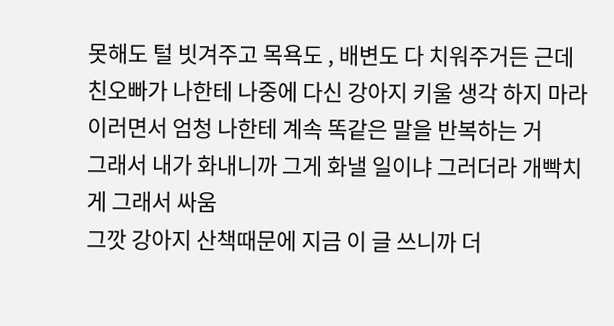못해도 털 빗겨주고 목욕도 , 배변도 다 치워주거든 근데 친오빠가 나한테 나중에 다신 강아지 키울 생각 하지 마라
이러면서 엄청 나한테 계속 똑같은 말을 반복하는 거
그래서 내가 화내니까 그게 화낼 일이냐 그러더라 개빡치게 그래서 싸움
그깟 강아지 산책때문에 지금 이 글 쓰니까 더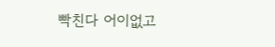빡친다 어이없고